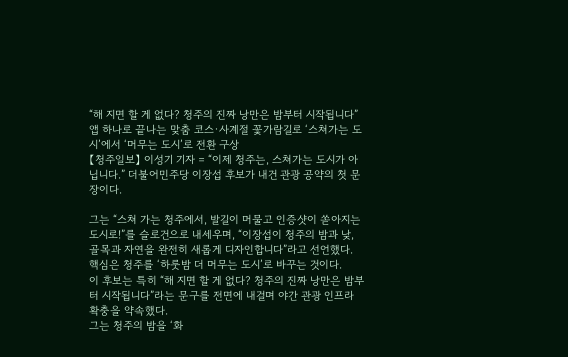“해 지면 할 게 없다? 청주의 진짜 낭만은 밤부터 시작됩니다”
앱 하나로 끝나는 맞춤 코스·사계절 꽃가람길로 ‘스쳐가는 도시’에서 ‘머무는 도시’로 전환 구상
【청주일보】 이성기 기자 = “이제 청주는, 스쳐가는 도시가 아닙니다.” 더불어민주당 이장섭 후보가 내건 관광 공약의 첫 문장이다.

그는 “스쳐 가는 청주에서, 발길이 머물고 인증샷이 쏟아지는 도시로!”를 슬로건으로 내세우며, “이장섭이 청주의 밤과 낮, 골목과 자연을 완전히 새롭게 디자인합니다”라고 선언했다. 핵심은 청주를 ‘하룻밤 더 머무는 도시’로 바꾸는 것이다.
이 후보는 특히 “해 지면 할 게 없다? 청주의 진짜 낭만은 밤부터 시작됩니다”라는 문구를 전면에 내걸며 야간 관광 인프라 확충을 약속했다.
그는 청주의 밤을 ‘화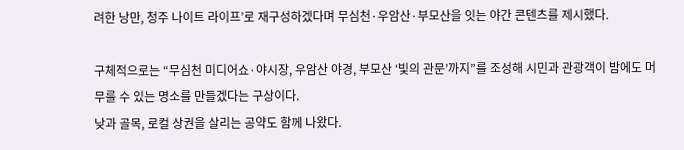려한 낭만, 청주 나이트 라이프’로 재구성하겠다며 무심천·우암산·부모산을 잇는 야간 콘텐츠를 제시했다.

구체적으로는 “무심천 미디어쇼·야시장, 우암산 야경, 부모산 ‘빛의 관문’까지”를 조성해 시민과 관광객이 밤에도 머무를 수 있는 명소를 만들겠다는 구상이다.
낮과 골목, 로컬 상권을 살리는 공약도 함께 나왔다.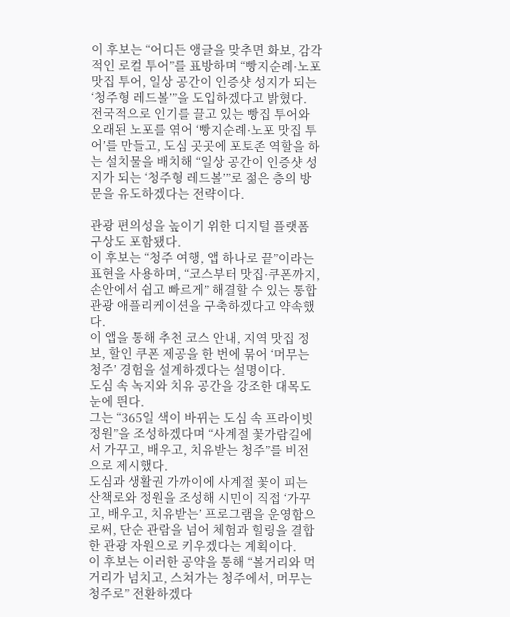이 후보는 “어디든 앵글을 맞추면 화보, 감각적인 로컬 투어”를 표방하며 “빵지순례·노포 맛집 투어, 일상 공간이 인증샷 성지가 되는 ‘청주형 레드볼’”을 도입하겠다고 밝혔다.
전국적으로 인기를 끌고 있는 빵집 투어와 오래된 노포를 엮어 ‘빵지순례·노포 맛집 투어’를 만들고, 도심 곳곳에 포토존 역할을 하는 설치물을 배치해 “일상 공간이 인증샷 성지가 되는 ‘청주형 레드볼’”로 젊은 층의 방문을 유도하겠다는 전략이다.

관광 편의성을 높이기 위한 디지털 플랫폼 구상도 포함됐다.
이 후보는 “청주 여행, 앱 하나로 끝”이라는 표현을 사용하며, “코스부터 맛집·쿠폰까지, 손안에서 쉽고 빠르게” 해결할 수 있는 통합 관광 애플리케이션을 구축하겠다고 약속했다.
이 앱을 통해 추천 코스 안내, 지역 맛집 정보, 할인 쿠폰 제공을 한 번에 묶어 ‘머무는 청주’ 경험을 설계하겠다는 설명이다.
도심 속 녹지와 치유 공간을 강조한 대목도 눈에 띈다.
그는 “365일 색이 바뀌는 도심 속 프라이빗 정원”을 조성하겠다며 “사계절 꽃가람길에서 가꾸고, 배우고, 치유받는 청주”를 비전으로 제시했다.
도심과 생활권 가까이에 사계절 꽃이 피는 산책로와 정원을 조성해 시민이 직접 ‘가꾸고, 배우고, 치유받는’ 프로그램을 운영함으로써, 단순 관람을 넘어 체험과 힐링을 결합한 관광 자원으로 키우겠다는 계획이다.
이 후보는 이러한 공약을 통해 “볼거리와 먹거리가 넘치고, 스쳐가는 청주에서, 머무는 청주로” 전환하겠다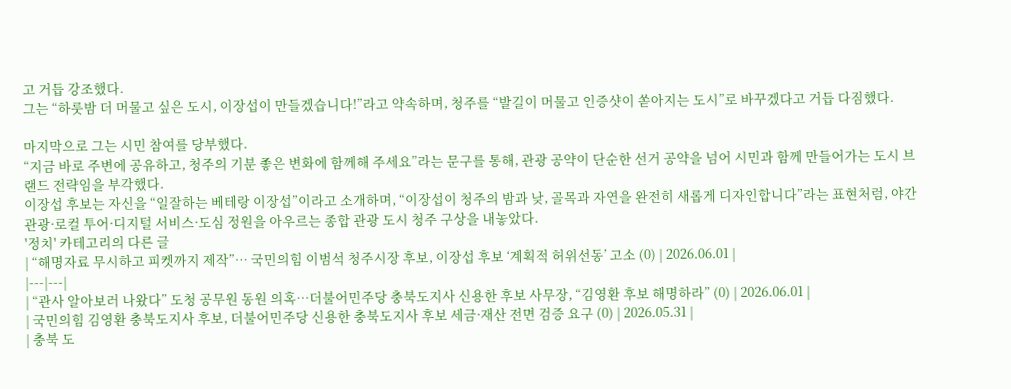고 거듭 강조했다.
그는 “하룻밤 더 머물고 싶은 도시, 이장섭이 만들겠습니다!”라고 약속하며, 청주를 “발길이 머물고 인증샷이 쏟아지는 도시”로 바꾸겠다고 거듭 다짐했다.

마지막으로 그는 시민 참여를 당부했다.
“지금 바로 주변에 공유하고, 청주의 기분 좋은 변화에 함께해 주세요”라는 문구를 통해, 관광 공약이 단순한 선거 공약을 넘어 시민과 함께 만들어가는 도시 브랜드 전략임을 부각했다.
이장섭 후보는 자신을 “일잘하는 베테랑 이장섭”이라고 소개하며, “이장섭이 청주의 밤과 낮, 골목과 자연을 완전히 새롭게 디자인합니다”라는 표현처럼, 야간 관광·로컬 투어·디지털 서비스·도심 정원을 아우르는 종합 관광 도시 청주 구상을 내놓았다.
'정치' 카테고리의 다른 글
| “해명자료 무시하고 피켓까지 제작”… 국민의힘 이범석 청주시장 후보, 이장섭 후보 ‘계획적 허위선동’ 고소 (0) | 2026.06.01 |
|---|---|
| “관사 알아보러 나왔다” 도청 공무원 동원 의혹…더불어민주당 충북도지사 신용한 후보 사무장, “김영환 후보 해명하라” (0) | 2026.06.01 |
| 국민의힘 김영환 충북도지사 후보, 더불어민주당 신용한 충북도지사 후보 세금·재산 전면 검증 요구 (0) | 2026.05.31 |
| 충북 도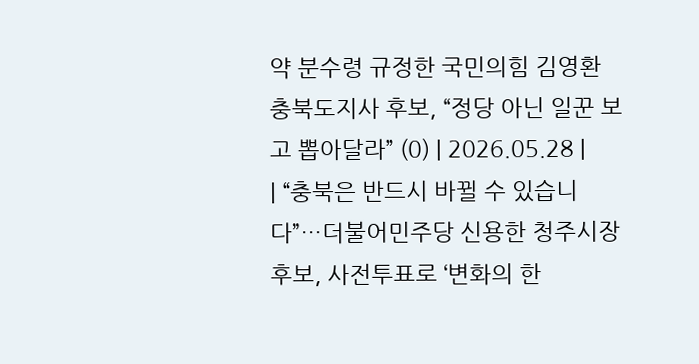약 분수령 규정한 국민의힘 김영환 충북도지사 후보, “정당 아닌 일꾼 보고 뽑아달라” (0) | 2026.05.28 |
| “충북은 반드시 바뀔 수 있습니다”…더불어민주당 신용한 청주시장 후보, 사전투표로 ‘변화의 한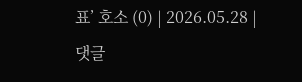표’ 호소 (0) | 2026.05.28 |
댓글